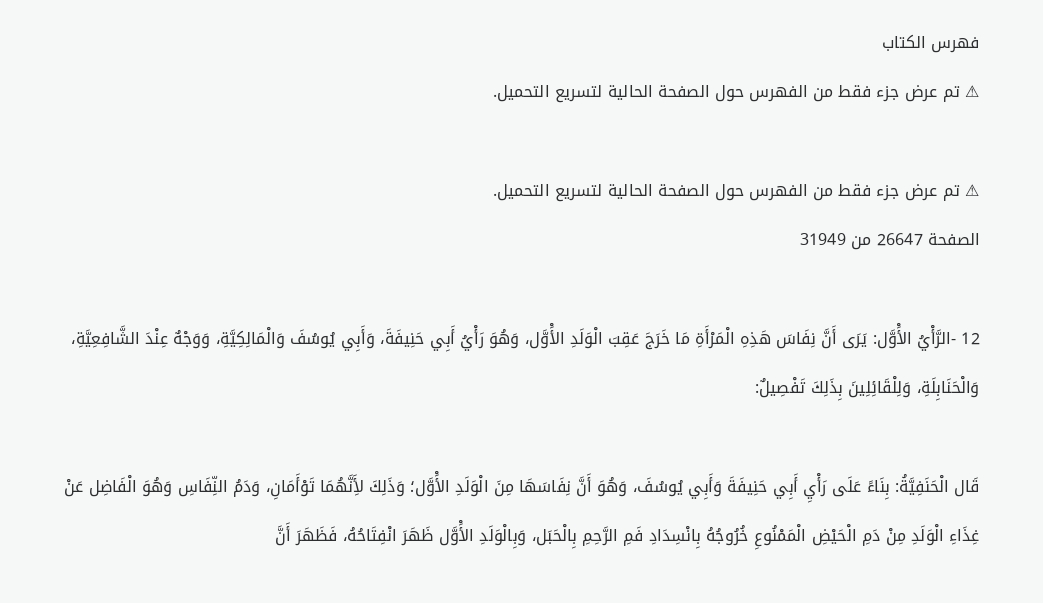فهرس الكتاب
⚠ تم عرض جزء فقط من الفهرس حول الصفحة الحالية لتسريع التحميل.

⚠ تم عرض جزء فقط من الفهرس حول الصفحة الحالية لتسريع التحميل.
الصفحة 26647 من 31949

12 -الرَّأْيُ الأَْوَّل: يَرَى أَنَّ نِفَاسَ هَذِهِ الْمَرْأَةِ مَا خَرَجَ عَقِبَ الْوَلَدِ الأَْوَّل، وَهُوَ رَأْيُ أَبِي حَنِيفَةَ، وَأَبِي يُوسُفَ وَالْمَالِكِيَّةِ، وَوَجْهٌ عِنْدَ الشَّافِعِيَّةِ، وَالْحَنَابِلَةِ، وَلِلْقَائِلِينَ بِذَلِكَ تَفْصِيلٌ:

قَال الْحَنَفِيَّةُ: بِنَاءً عَلَى رَأْيِ أَبِي حَنِيفَةَ وَأَبِي يُوسُفَ، وَهُوَ أَنَّ نِفَاسَهَا مِنَ الْوَلَدِ الأَْوَّل؛ وَذَلِكَ لأَِنَّهُمَا تَوْأَمَانِ، وَدَمُ النِّفَاسِ وَهُوَ الْفَاضِل عَنْ غِذَاءِ الْوَلَدِ مِنْ دَمِ الْحَيْضِ الْمَمْنُوعِ خُرُوجُهُ بِانْسِدَادِ فَمِ الرَّحِمِ بِالْحَبَل، وَبِالْوَلَدِ الأَْوَّل ظَهَرَ انْفِتَاحُهُ، فَظَهَرَ أَنَّ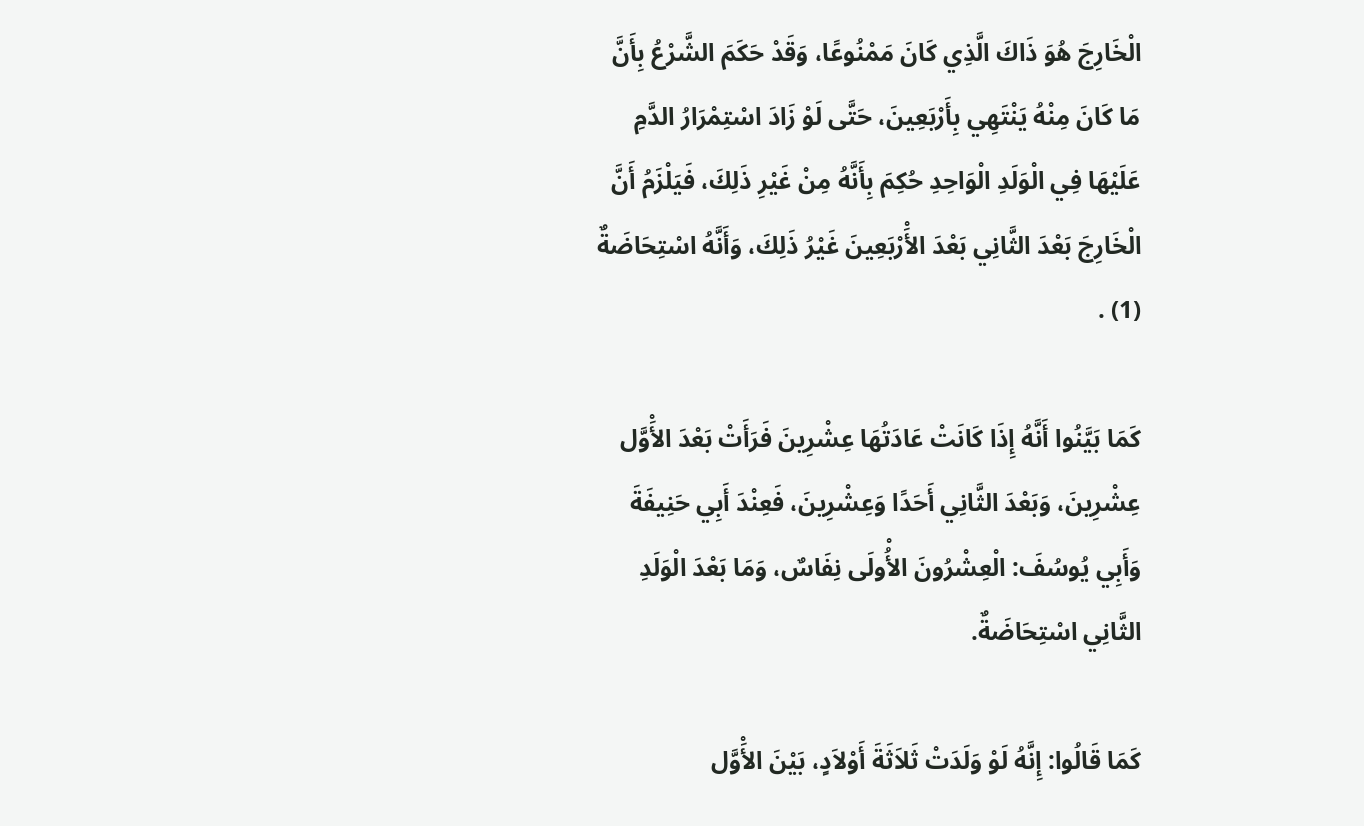الْخَارِجَ هُوَ ذَاكَ الَّذِي كَانَ مَمْنُوعًا، وَقَدْ حَكَمَ الشَّرْعُ بِأَنَّ مَا كَانَ مِنْهُ يَنْتَهِي بِأَرْبَعِينَ، حَتَّى لَوْ زَادَ اسْتِمْرَارُ الدَّمِ عَلَيْهَا فِي الْوَلَدِ الْوَاحِدِ حُكِمَ بِأَنَّهُ مِنْ غَيْرِ ذَلِكَ، فَيَلْزَمُ أَنَّ الْخَارِجَ بَعْدَ الثَّانِي بَعْدَ الأَْرْبَعِينَ غَيْرُ ذَلِكَ، وَأَنَّهُ اسْتِحَاضَةٌ (1) .

كَمَا بَيَّنُوا أَنَّهُ إِذَا كَانَتْ عَادَتُهَا عِشْرِينَ فَرَأَتْ بَعْدَ الأَْوَّل عِشْرِينَ، وَبَعْدَ الثَّانِي أَحَدًا وَعِشْرِينَ، فَعِنْدَ أَبِي حَنِيفَةَ وَأَبِي يُوسُفَ: الْعِشْرُونَ الأُْولَى نِفَاسٌ، وَمَا بَعْدَ الْوَلَدِ الثَّانِي اسْتِحَاضَةٌ.

كَمَا قَالُوا: إِنَّهُ لَوْ وَلَدَتْ ثَلاَثَةَ أَوْلاَدٍ، بَيْنَ الأَْوَّل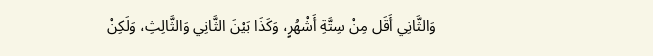وَالثَّانِي أَقَل مِنْ سِتَّةِ أَشْهُرٍ، وَكَذَا بَيْنَ الثَّانِي وَالثَّالِثِ، وَلَكِنْ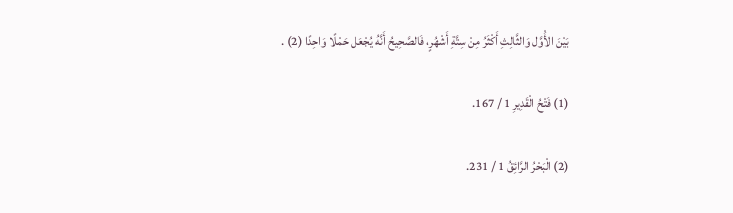بَيْنَ الأَْوَّل وَالثَّالِثِ أَكْثَرُ مِنْ سِتَّةِ أَشْهُرٍ، فَالصَّحِيحُ أَنَّهُ يُجْعَل حَمْلًا وَاحِدًا (2) .

(1) فَتْحُ الْقَدِيرِ 1 / 167.

(2) الْبَحْرُ الرَّائِقُ 1 / 231.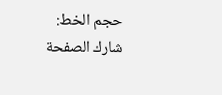حجم الخط:
شارك الصفحة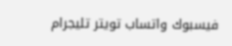فيسبوك واتساب تويتر تليجرام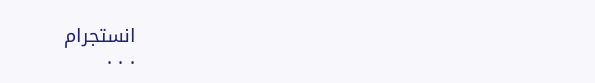انستجرام
. . .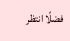فضلًا انتظر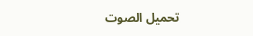تحميل الصوت